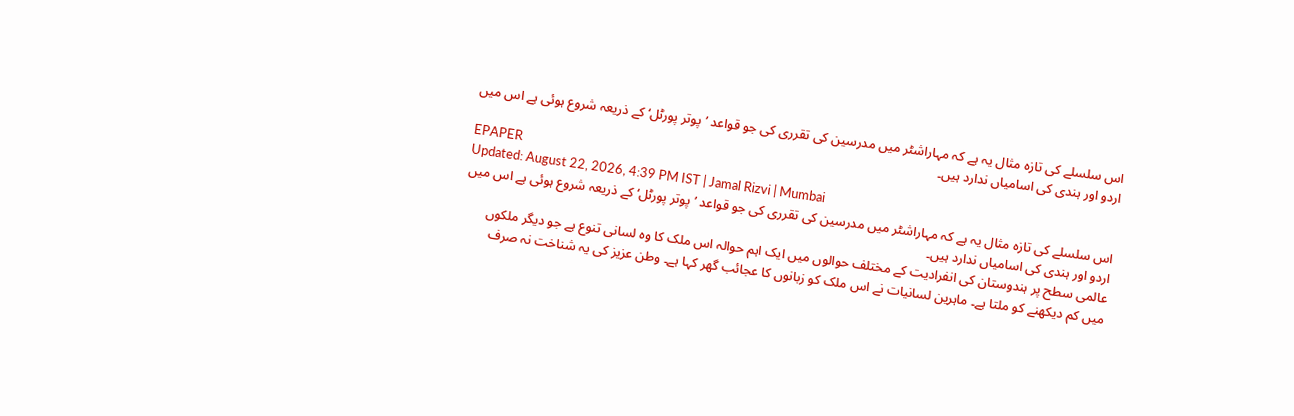اس سلسلے کی تازہ مثال یہ ہے کہ مہاراشٹر میں مدرسین کی تقرری کی جو قواعد ’پوتر پورٹل‘ کے ذریعہ شروع ہوئی ہے اس میں اردو اور ہندی کی اسامیاں ندارد ہیں۔
EPAPER
Updated: August 22, 2026, 4:39 PM IST | Jamal Rizvi | Mumbai
اس سلسلے کی تازہ مثال یہ ہے کہ مہاراشٹر میں مدرسین کی تقرری کی جو قواعد ’پوتر پورٹل‘ کے ذریعہ شروع ہوئی ہے اس میں اردو اور ہندی کی اسامیاں ندارد ہیں۔
عالمی سطح پر ہندوستان کی انفرادیت کے مختلف حوالوں میں ایک اہم حوالہ اس ملک کا وہ لسانی تنوع ہے جو دیگر ملکوں میں کم دیکھنے کو ملتا ہے۔ ماہرین لسانیات نے اس ملک کو زبانوں کا عجائب گھر کہا ہے۔ وطن عزیز کی یہ شناخت نہ صرف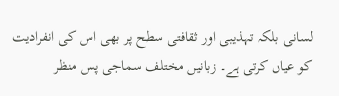لسانی بلکہ تہذیبی اور ثقافتی سطح پر بھی اس کی انفرادیت کو عیاں کرتی ہے۔ زبانیں مختلف سماجی پس منظر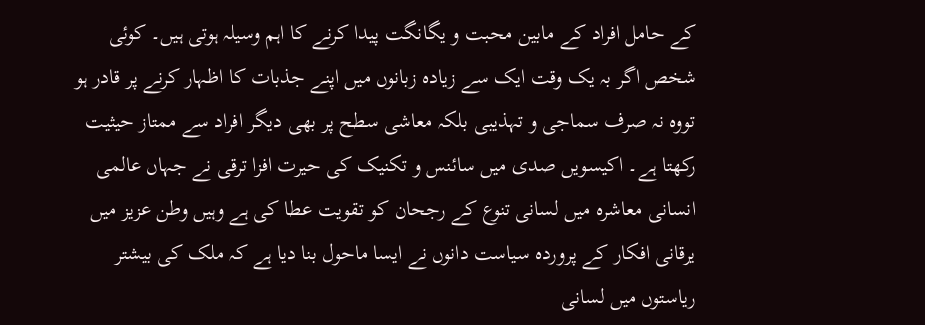کے حامل افراد کے مابین محبت و یگانگت پیدا کرنے کا اہم وسیلہ ہوتی ہیں۔ کوئی شخص اگر بہ یک وقت ایک سے زیادہ زبانوں میں اپنے جذبات کا اظہار کرنے پر قادر ہو تووہ نہ صرف سماجی و تہذیبی بلکہ معاشی سطح پر بھی دیگر افراد سے ممتاز حیثیت رکھتا ہے۔ اکیسویں صدی میں سائنس و تکنیک کی حیرت افزا ترقی نے جہاں عالمی انسانی معاشرہ میں لسانی تنوع کے رجحان کو تقویت عطا کی ہے وہیں وطن عزیز میں یرقانی افکار کے پروردہ سیاست دانوں نے ایسا ماحول بنا دیا ہے کہ ملک کی بیشتر ریاستوں میں لسانی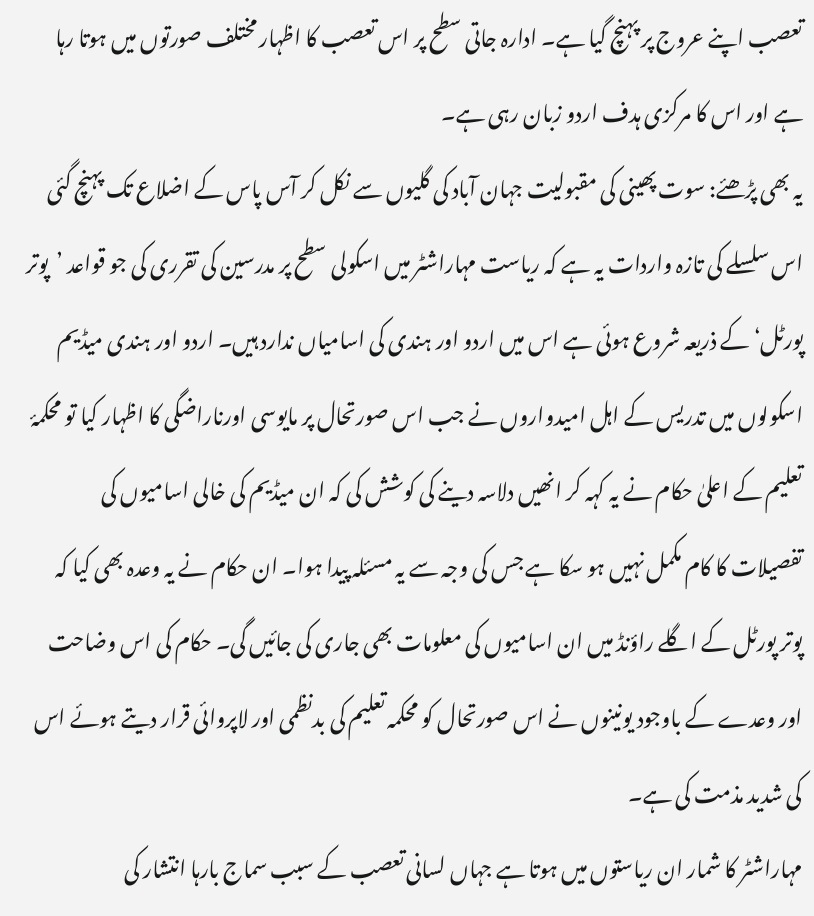تعصب اپنے عروج پر پہنچ گیا ہے۔ ادارہ جاتی سطح پر اس تعصب کا اظہار مختلف صورتوں میں ہوتا رہا ہے اور اس کا مرکزی ہدف اردو زبان رہی ہے۔
یہ بھی پڑھئے: سوت پھینی کی مقبولیت جہان آباد کی گلیوں سے نکل کر آس پاس کے اضلاع تک پہنچ گئی
اس سلسلے کی تازہ واردات یہ ہے کہ ریاست مہاراشٹر میں اسکولی سطح پر مدرسین کی تقرری کی جو قواعد ’پوتر پورٹل‘ کے ذریعہ شروع ہوئی ہے اس میں اردو اور ہندی کی اسامیاں ندارد ہیں۔ اردو اور ہندی میڈیم اسکولوں میں تدریس کے اہل امیدواروں نے جب اس صورتحال پر مایوسی اورناراضگی کا اظہار کیا تو محکمۂ تعلیم کے اعلیٰ حکام نے یہ کہہ کر انھیں دلاسہ دینے کی کوشش کی کہ ان میڈیم کی خالی اسامیوں کی تفصیلات کا کام مکمل نہیں ہو سکا ہے جس کی وجہ سے یہ مسئلہ پیدا ہوا۔ ان حکام نے یہ وعدہ بھی کیا کہ پوتر پورٹل کے اگلے راؤنڈ میں ان اسامیوں کی معلومات بھی جاری کی جائیں گی۔ حکام کی اس وضاحت اور وعدے کے باوجود یونینوں نے اس صورتحال کو محکمہ تعلیم کی بدنظمی اور لاپروائی قرار دیتے ہوئے اس کی شدید مذمت کی ہے۔
مہاراشٹر کا شمار ان ریاستوں میں ہوتا ہے جہاں لسانی تعصب کے سبب سماج بارہا انتشار کی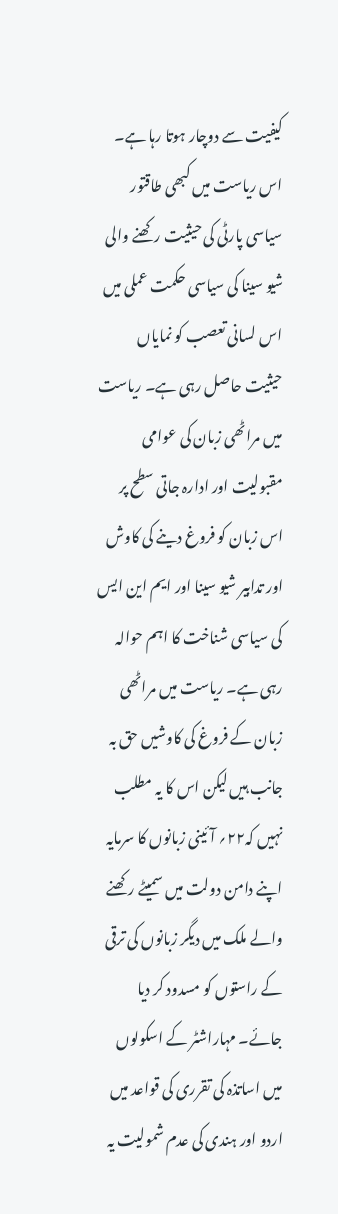کیفیت سے دوچار ہوتا رہا ہے۔ اس ریاست میں کبھی طاقتور سیاسی پارٹی کی حیثیت رکھنے والی شیو سینا کی سیاسی حکمت عملی میں اس لسانی تعصب کو نمایاں حیثیت حاصل رہی ہے۔ ریاست میں مراٹھی زبان کی عوامی مقبولیت اور ادارہ جاتی سطح پر اس زبان کو فروغ دینے کی کاوش اور تدابیر شیو سینا اور ایم این ایس کی سیاسی شناخت کا اہم حوالہ رہی ہے۔ ریاست میں مراٹھی زبان کے فروغ کی کاوشیں حق بہ جانب ہیں لیکن اس کا یہ مطلب نہیں کہ۲۲؍ آئینی زبانوں کا سرمایہ اپنے دامن دولت میں سمیٹے رکھنے والے ملک میں دیگر زبانوں کی ترقی کے راستوں کو مسدود کر دیا جائے۔ مہاراشٹر کے اسکولوں میں اساتذہ کی تقرری کی قواعد میں اردو اور ہندی کی عدم شمولیت یہ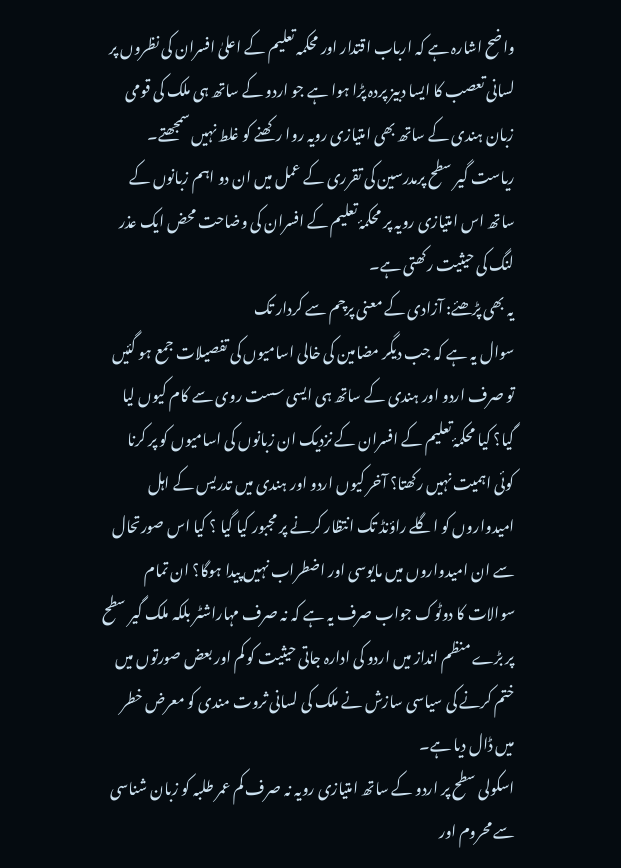واضح اشارہ ہے کہ ارباب اقتدار اور محکمہ تعلیم کے اعلیٰ افسران کی نظروں پر لسانی تعصب کا ایسا دبیز پردہ پڑا ہوا ہے جو اردو کے ساتھ ہی ملک کی قومی زبان ہندی کے ساتھ بھی امتیازی رویہ روا رکھنے کو غلط نہیں سمجھتے۔ ریاست گیر سطح پرمدرسین کی تقرری کے عمل میں ان دو اہم زبانوں کے ساتھ اس امتیازی رویہ پر محکمۂ تعلیم کے افسران کی وضاحت محض ایک عذر لنگ کی حیثیت رکھتی ہے۔
یہ بھی پڑھئے: آزادی کے معنی پرچم سے کردار تک
سوال یہ ہے کہ جب دیگر مضامین کی خالی اسامیوں کی تفصیلات جمع ہو گئیں تو صرف اردو اور ہندی کے ساتھ ہی ایسی سست روی سے کام کیوں لیا گیا؟ کیا محکمۂ تعلیم کے افسران کے نزدیک ان زبانوں کی اسامیوں کو پر کرنا کوئی اہمیت نہیں رکھتا؟ آخر کیوں اردو اور ہندی میں تدریس کے اہل امیدواروں کو اگلے راؤنڈ تک انتظار کرنے پر مجبور کیا گیا ؟ کیا اس صورتحال سے ان امیدواروں میں مایوسی اور اضطراب نہیں پیدا ہوگا؟ ان تمام سوالات کا دوٹوک جواب صرف یہ ہے کہ نہ صرف مہاراشٹر بلکہ ملک گیر سطح پر بڑے منظم انداز میں اردو کی ادارہ جاتی حیثیت کو کم اور بعض صورتوں میں ختم کرنے کی سیاسی سازش نے ملک کی لسانی ثروت مندی کو معرض خطر میں ڈال دیا ہے۔
اسکولی سطح پر اردو کے ساتھ امتیازی رویہ نہ صرف کم عمر طلبہ کو زبان شناسی سے محروم اور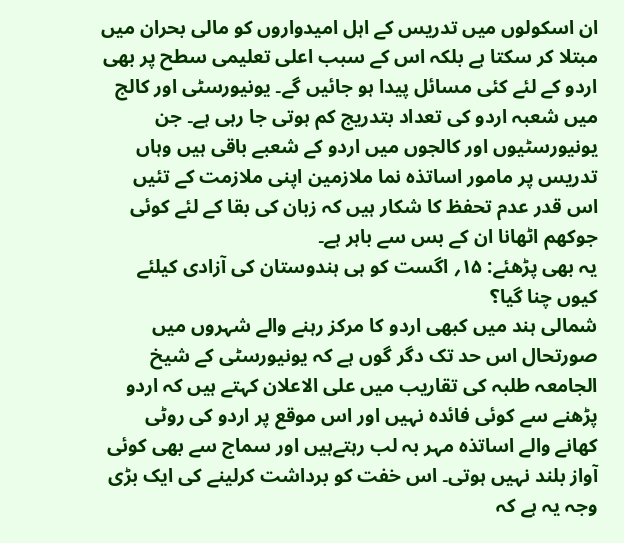ان اسکولوں میں تدریس کے اہل امیدواروں کو مالی بحران میں مبتلا کر سکتا ہے بلکہ اس کے سبب اعلی تعلیمی سطح پر بھی اردو کے لئے کئی مسائل پیدا ہو جائیں گے۔ یونیورسٹی اور کالج میں شعبہ اردو کی تعداد بتدریج کم ہوتی جا رہی ہے۔ جن یونیورسٹیوں اور کالجوں میں اردو کے شعبے باقی ہیں وہاں تدریس پر مامور اساتذہ نما ملازمین اپنی ملازمت کے تئیں اس قدر عدم تحفظ کا شکار ہیں کہ زبان کی بقا کے لئے کوئی جوکھم اٹھانا ان کے بس سے باہر ہے۔
یہ بھی پڑھئے: ۱۵؍ اگست کو ہی ہندوستان کی آزادی کیلئے کیوں چنا گیا؟
شمالی ہند میں کبھی اردو کا مرکز رہنے والے شہروں میں صورتحال اس حد تک دگر گوں ہے کہ یونیورسٹی کے شیخ الجامعہ طلبہ کی تقاریب میں علی الاعلان کہتے ہیں کہ اردو پڑھنے سے کوئی فائدہ نہیں اور اس موقع پر اردو کی روٹی کھانے والے اساتذہ مہر بہ لب رہتےہیں اور سماج سے بھی کوئی آواز بلند نہیں ہوتی۔ اس خفت کو برداشت کرلینے کی ایک بڑی وجہ یہ ہے کہ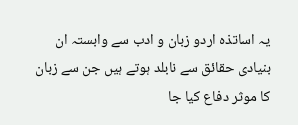یہ اساتذہ اردو زبان و ادب سے وابستہ ان بنیادی حقائق سے نابلد ہوتے ہیں جن سے زبان کا موثر دفاع کیا جا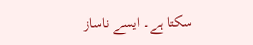سکتا ہے۔ ایسے ناساز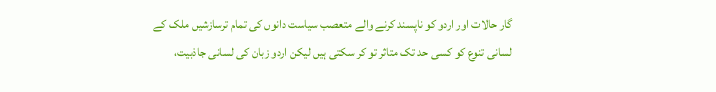گار حالات اور اردو کو ناپسند کرنے والے متعصب سیاست دانوں کی تمام ترسازشیں ملک کے لسانی تنوع کو کسی حد تک متاثر تو کر سکتی ہیں لیکن اردو زبان کی لسانی جاذبیت،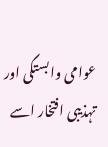عوامی وابستگی اور تہذیبی افتخار اسے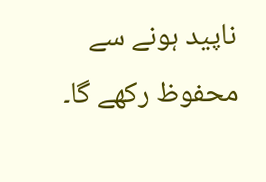ناپید ہونے سے محفوظ رکھے گا۔